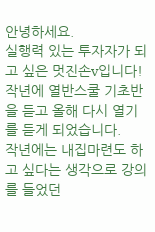안녕하세요.
실행력 있는 투자자가 되고 싶은 멋진손v입니다!
작년에 열반스쿨 기초반을 듣고 올해 다시 열기를 듣게 되었습니다.
작년에는 내집마련도 하고 싶다는 생각으로 강의를 들었던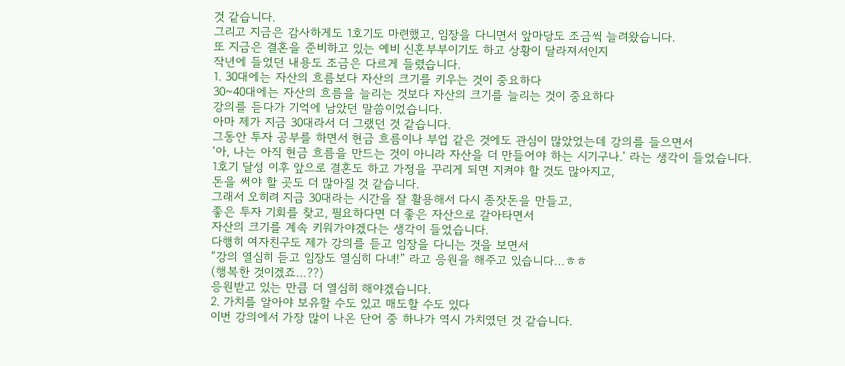것 같습니다.
그리고 지금은 감사하게도 1호기도 마련했고, 임장을 다니면서 앞마당도 조금씩 늘려왔습니다.
또 지금은 결혼을 준비하고 있는 예비 신혼부부이기도 하고 상황이 달라져서인지
작년에 들었던 내용도 조금은 다르게 들렸습니다.
1. 30대에는 자산의 흐름보다 자산의 크기를 키우는 것이 중요하다
30~40대에는 자산의 흐름을 늘리는 것보다 자산의 크기를 늘리는 것이 중요하다
강의를 듣다가 기억에 남았던 말씀이었습니다.
아마 제가 지금 30대라서 더 그랬던 것 같습니다.
그동안 투자 공부를 하면서 현금 흐름이나 부업 같은 것에도 관심이 많았었는데 강의를 들으면서
‘아, 나는 아직 현금 흐름을 만드는 것이 아니라 자산을 더 만들어야 하는 시기구나.’ 라는 생각이 들었습니다.
1호기 달성 이후 앞으로 결혼도 하고 가정을 꾸리게 되면 지켜야 할 것도 많아지고,
돈을 써야 할 곳도 더 많아질 것 같습니다.
그래서 오히려 지금 30대라는 시간을 잘 활용해서 다시 종잣돈을 만들고,
좋은 투자 기회를 찾고, 필요하다면 더 좋은 자산으로 갈아타면서
자산의 크기를 계속 키워가야겠다는 생각이 들었습니다.
다행히 여자친구도 제가 강의를 듣고 임장을 다니는 것을 보면서
“강의 열심히 듣고 임장도 열심히 다녀!” 라고 응원을 해주고 있습니다…ㅎㅎ
(행복한 것이겠죠…??)
응원받고 있는 만큼 더 열심히 해야겠습니다.
2. 가치를 알아야 보유할 수도 있고 매도할 수도 있다
이번 강의에서 가장 많이 나온 단어 중 하나가 역시 가치였던 것 같습니다.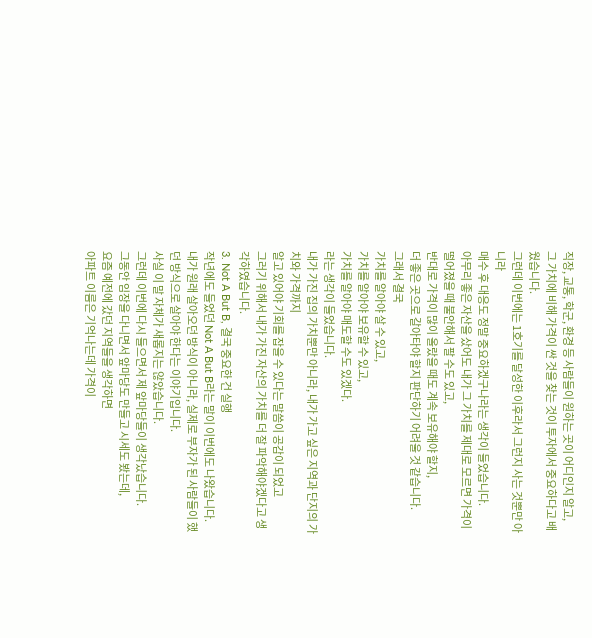직장, 교통, 학군, 환경 등 사람들이 원하는 곳이 어디인지 알고,
그 가치에 비해 가격이 싼 것을 찾는 것이 투자에서 중요하다고 배웠습니다.
그런데 이번에는 1호기를 달성한 이후라서 그런지 사는 것뿐만 아니라
매수 후 대응도 정말 중요하겠구나라는 생각이 들었습니다.
아무리 좋은 자산을 샀어도 내가 그 가치를 제대로 모르면 가격이 떨어졌을 때 불안해서 팔 수도 있고,
반대로 가격이 많이 올랐을 때도 계속 보유해야 할지,
더 좋은 곳으로 갈아타야 할지 판단하기 어려울 것 같습니다.
그래서 결국
가치를 알아야 살 수 있고,
가치를 알아야 보유할 수 있고,
가치를 알아야 매도할 수도 있겠다.
라는 생각이 들었습니다.
내가 가진 집의 가치뿐만 아니라, 내가 가고 싶은 지역과 단지의 가치와 가격까지
알고 있어야 기회를 잡을 수 있다는 말씀이 공감이 되었고
그러기 위해서 내가 가진 자산의 가치를 더 잘 파악해야겠다고 생각하였습니다.
3. Not A But B, 결국 중요한 건 실행
작년에도 들었던 Not A But B라는 말이 이번에도 나왔습니다.
내가 원래 살아오던 방식이 아니라, 실제로 부자가 된 사람들이 했던 방식으로 살아야 한다는 이야기입니다.
사실 이 말 자체가 새롭지는 않았습니다.
그런데 이번에 다시 들으면서 제 앞마당들이 생각났습니다.
그동안 임장을 다니면서 앞마당도 만들고 시세도 봤는데,
요즘 예전에 갔던 지역들을 생각하면
아파트 이름은 기억나는데 가격이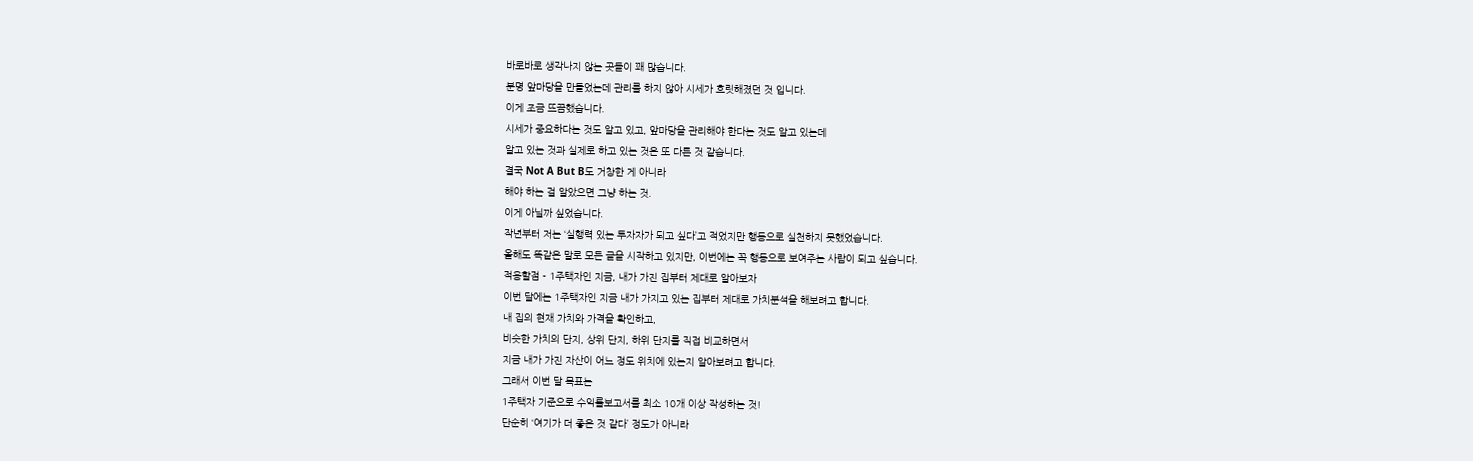바로바로 생각나지 않는 곳들이 꽤 많습니다.
분명 앞마당을 만들었는데 관리를 하지 않아 시세가 흐릿해졌던 것 입니다.
이게 조금 뜨끔했습니다.
시세가 중요하다는 것도 알고 있고, 앞마당을 관리해야 한다는 것도 알고 있는데
알고 있는 것과 실제로 하고 있는 것은 또 다른 것 같습니다.
결국 Not A But B도 거창한 게 아니라
해야 하는 걸 알았으면 그냥 하는 것.
이게 아닐까 싶었습니다.
작년부터 저는 ‘실행력 있는 투자자가 되고 싶다’고 적었지만 행동으로 실천하지 못했었습니다.
올해도 똑같은 말로 모든 글을 시작하고 있지만, 이번에는 꼭 행동으로 보여주는 사람이 되고 싶습니다.
적용할점 - 1주택자인 지금, 내가 가진 집부터 제대로 알아보자
이번 달에는 1주택자인 지금 내가 가지고 있는 집부터 제대로 가치분석을 해보려고 합니다.
내 집의 현재 가치와 가격을 확인하고,
비슷한 가치의 단지, 상위 단지, 하위 단지를 직접 비교하면서
지금 내가 가진 자산이 어느 정도 위치에 있는지 알아보려고 합니다.
그래서 이번 달 목표는
1주택자 기준으로 수익률보고서를 최소 10개 이상 작성하는 것!
단순히 ‘여기가 더 좋은 것 같다’ 정도가 아니라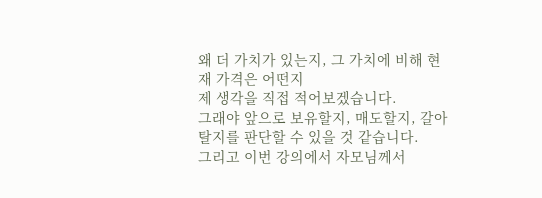왜 더 가치가 있는지, 그 가치에 비해 현재 가격은 어떤지
제 생각을 직접 적어보겠습니다.
그래야 앞으로 보유할지, 매도할지, 갈아탈지를 판단할 수 있을 것 같습니다.
그리고 이번 강의에서 자모님께서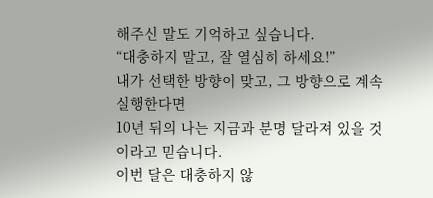해주신 말도 기억하고 싶습니다.
“대충하지 말고, 잘 열심히 하세요!”
내가 선택한 방향이 맞고, 그 방향으로 계속 실행한다면
10년 뒤의 나는 지금과 분명 달라져 있을 것이라고 믿습니다.
이번 달은 대충하지 않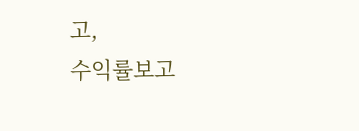고,
수익률보고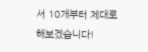서 10개부터 제대로 해보겠습니다!